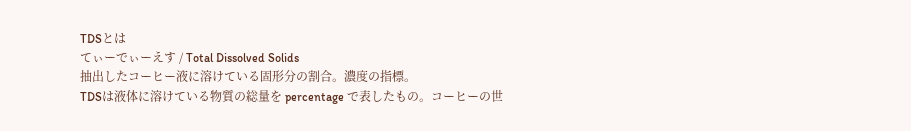TDSとは
てぃーでぃーえす / Total Dissolved Solids
抽出したコーヒー液に溶けている固形分の割合。濃度の指標。
TDSは液体に溶けている物質の総量を percentage で表したもの。コーヒーの世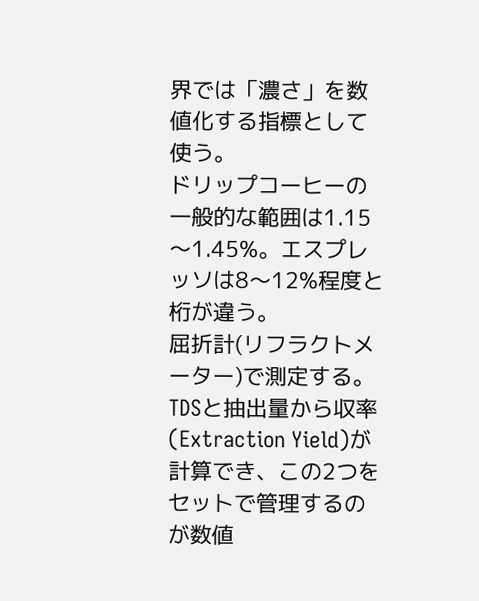界では「濃さ」を数値化する指標として使う。
ドリップコーヒーの一般的な範囲は1.15〜1.45%。エスプレッソは8〜12%程度と桁が違う。
屈折計(リフラクトメーター)で測定する。TDSと抽出量から収率(Extraction Yield)が計算でき、この2つをセットで管理するのが数値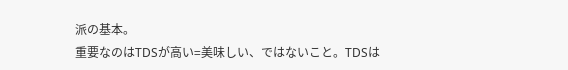派の基本。
重要なのはTDSが高い=美味しい、ではないこと。TDSは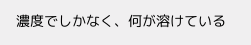濃度でしかなく、何が溶けている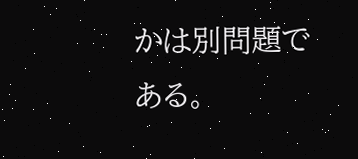かは別問題である。